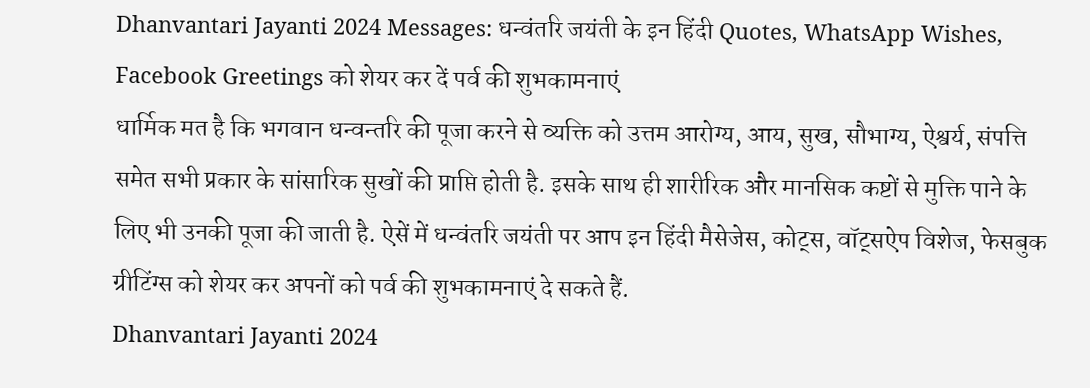Dhanvantari Jayanti 2024 Messages: धन्वंतरि जयंती के इन हिंदी Quotes, WhatsApp Wishes, Facebook Greetings को शेयर कर दें पर्व की शुभकामनाएं
धार्मिक मत है कि भगवान धन्वन्तरि की पूजा करने से व्यक्ति को उत्तम आरोग्य, आय, सुख, सौभाग्य, ऐश्वर्य, संपत्ति समेत सभी प्रकार के सांसारिक सुखों की प्राप्ति होती है. इसके साथ ही शारीरिक और मानसिक कष्टों से मुक्ति पाने के लिए भी उनकी पूजा की जाती है. ऐसें में धन्वंतरि जयंती पर आप इन हिंदी मैसेजेस, कोट्स, वॉट्सऐप विशेज, फेसबुक ग्रीटिंग्स को शेयर कर अपनों को पर्व की शुभकामनाएं दे सकते हैं.
Dhanvantari Jayanti 2024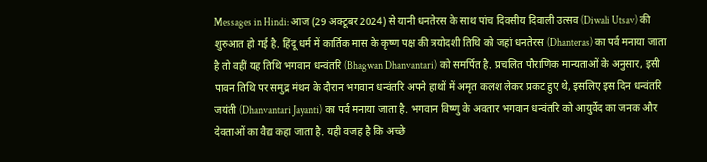Messages in Hindi: आज (29 अक्टूबर 2024) से यानी धनतेरस के साथ पांच दिवसीय दिवाली उत्सव (Diwali Utsav) की शुरुआत हो गई है. हिंदू धर्म में कार्तिक मास के कृष्ण पक्ष की त्रयोदशी तिथि को जहां धनतेरस (Dhanteras) का पर्व मनाया जाता है तो वहीं यह तिथि भगवान धन्वंतरि (Bhagwan Dhanvantari) को समर्पित है. प्रचलित पौराणिक मान्यताओं के अनुसार, इसी पावन तिथि पर समुद्र मंथन के दौरान भगवान धन्वंतरि अपने हाथों में अमृत कलश लेकर प्रकट हुए थे, इसलिए इस दिन धन्वंतरि जयंती (Dhanvantari Jayanti) का पर्व मनाया जाता है. भगवान विष्णु के अवतार भगवान धन्वंतरि को आयुर्वेद का जनक और देवताओं का वैद्य कहा जाता है. यही वजह है कि अच्छे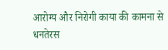आरोग्य और निरोगी काया की कामना से धनतेरस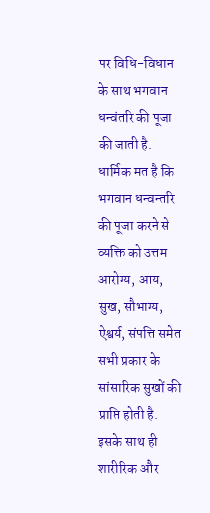पर विधि-विधान के साथ भगवान धन्वंतरि की पूजा की जाती है.
धार्मिक मत है कि भगवान धन्वन्तरि की पूजा करने से व्यक्ति को उत्तम आरोग्य, आय, सुख, सौभाग्य, ऐश्वर्य, संपत्ति समेत सभी प्रकार के सांसारिक सुखों की प्राप्ति होती है. इसके साथ ही शारीरिक और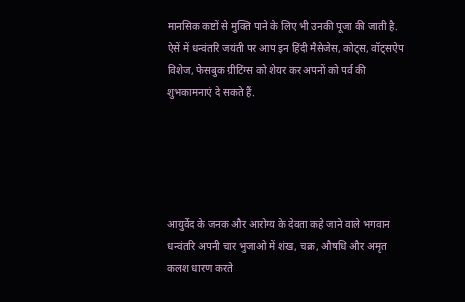मानसिक कष्टों से मुक्ति पाने के लिए भी उनकी पूजा की जाती है. ऐसें में धन्वंतरि जयंती पर आप इन हिंदी मैसेजेस, कोट्स, वॉट्सऐप विशेज, फेसबुक ग्रीटिंग्स को शेयर कर अपनों को पर्व की शुभकामनाएं दे सकते हैं.





आयुर्वेद के जनक और आरोग्य के देवता कहे जाने वाले भगवान धन्वंतरि अपनी चार भुजाओ में शंख, चक्र, औषधि और अमृत कलश धारण करते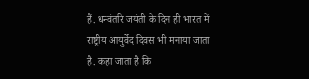हैं. धन्वंतरि जयंती के दिन ही भारत में राष्ट्रीय आयुर्वेद दिवस भी मनाया जाता है. कहा जाता है कि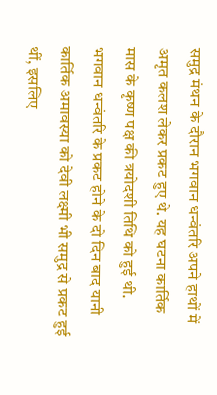समुद्र मंथन के दौरान भगवान धन्वंतरि अपने हाथों में अमृत कलश लेकर प्रकट हुए थे. यह घटना कार्तिक मास के कृष्ण पक्ष की त्रयोदशी तिथि को हुई थी. भगवान धन्वंतरि के प्रकट होने के दो दिन बाद यानी कार्तिक अमावस्या को देवी लक्ष्मी भी समुद्र से प्रकट हुई थीं, इसलिए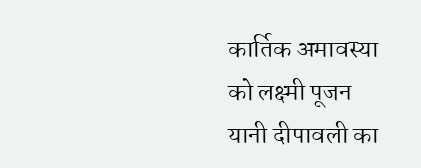कार्तिक अमावस्या को लक्ष्मी पूजन यानी दीपावली का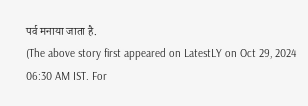पर्व मनाया जाता है.
(The above story first appeared on LatestLY on Oct 29, 2024 06:30 AM IST. For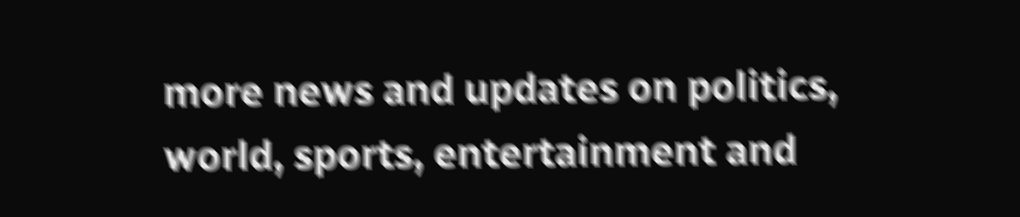more news and updates on politics, world, sports, entertainment and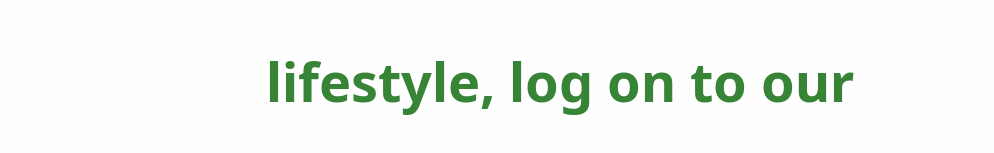lifestyle, log on to our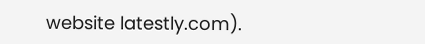website latestly.com).